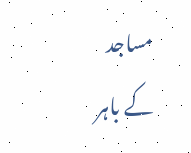مساجد کے باہر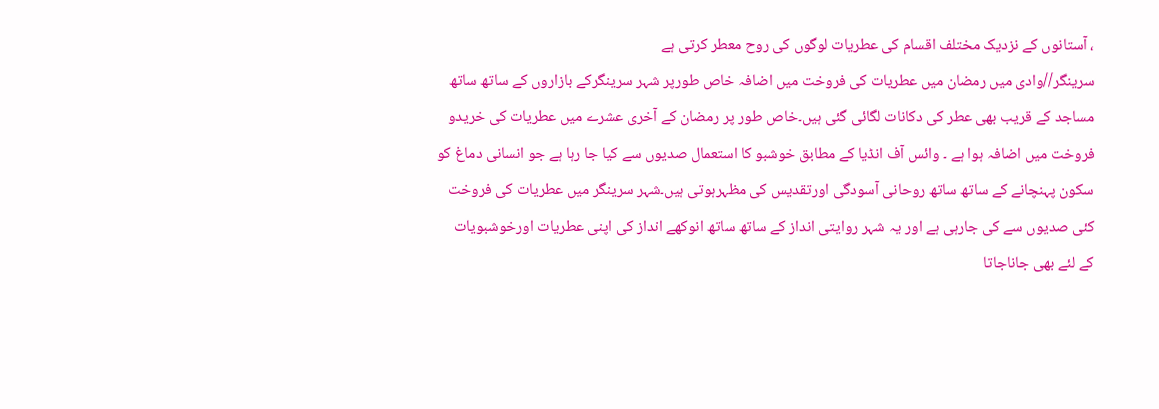، آستانوں کے نزدیک مختلف اقسام کی عطریات لوگوں کی روح معطر کرتی ہے
سرینگر//وادی میں رمضان میں عطریات کی فروخت میں اضافہ خاص طورپر شہر سرینگرکے بازاروں کے ساتھ ساتھ مساجد کے قریب بھی عطر کی دکانات لگائی گئی ہیں۔خاص طور پر رمضان کے آخری عشرے میں عطریات کی خریدو فروخت میں اضافہ ہوا ہے ۔ وائس آف انڈیا کے مطابق خوشبو کا استعمال صدیوں سے کیا جا رہا ہے جو انسانی دماغ کو سکون پہنچانے کے ساتھ ساتھ روحانی آسودگی اورتقدیس کی مظہرہوتی ہیں۔شہر سرینگر میں عطریات کی فروخت کئی صدیوں سے کی جارہی ہے اور یہ شہر روایتی انداز کے ساتھ ساتھ انوکھے انداز کی اپنی عطریات اورخوشبویات کے لئے بھی جاناجاتا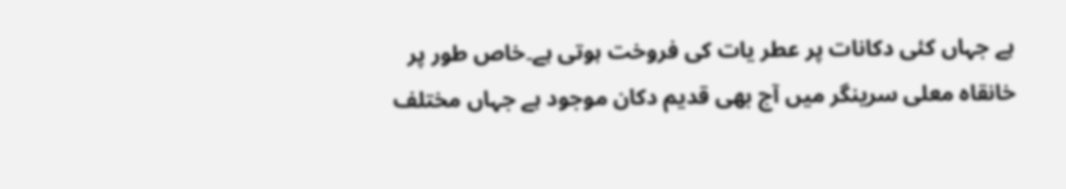ہے جہاں کئی دکانات پر عطر یات کی فروخت ہوتی ہے۔خاص طور پر خانقاہ معلی سرینگر میں آج بھی قدیم دکان موجود ہے جہاں مختلف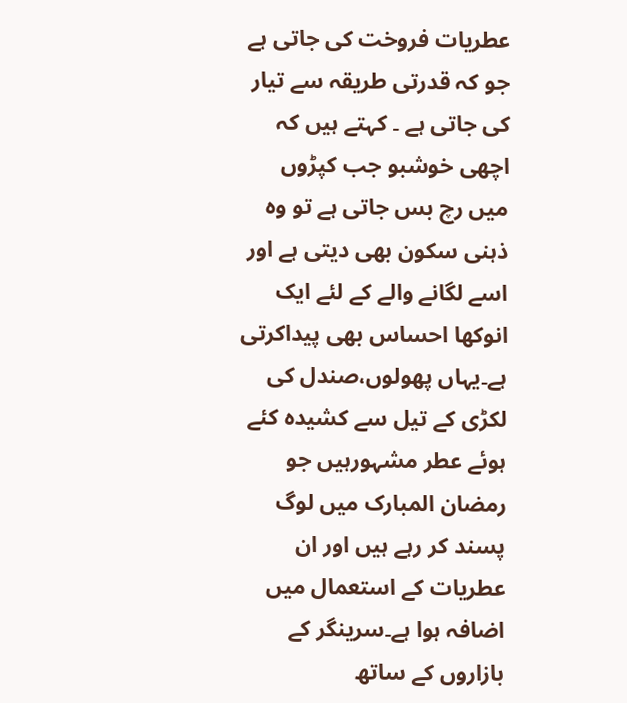عطریات فروخت کی جاتی ہے جو کہ قدرتی طریقہ سے تیار کی جاتی ہے ۔ کہتے ہیں کہ اچھی خوشبو جب کپڑوں میں رچ بس جاتی ہے تو وہ ذہنی سکون بھی دیتی ہے اور اسے لگانے والے کے لئے ایک انوکھا احساس بھی پیداکرتی ہے۔یہاں پھولوں،صندل کی لکڑی کے تیل سے کشیدہ کئے ہوئے عطر مشہورہیں جو رمضان المبارک میں لوگ پسند کر رہے ہیں اور ان عطریات کے استعمال میں اضافہ ہوا ہے۔سرینگر کے بازاروں کے ساتھ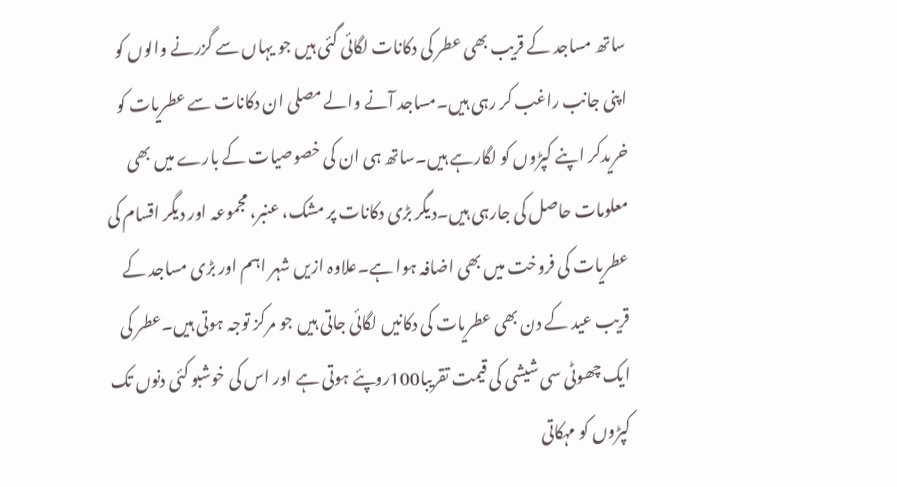ساتھ مساجد کے قریب بھی عطر کی دکانات لگائی گئی ہیں جو یہاں سے گزرنے والوں کو اپنی جانب راغب کر رہی ہیں۔مساجد آنے والے مصلی ان دکانات سے عطریات کو خریدکر اپنے کپڑوں کو لگارہے ہیں۔ساتھ ہی ان کی خصوصیات کے بارے میں بھی معلومات حاصل کی جارہی ہیں۔دیگر بڑی دکانات پر مشک، عنبر، مجموعہ اور دیگر اقسام کی عطریات کی فروخت میں بھی اضافہ ہوا ہے۔علاوہ ازیں شہر اہم اور بڑی مساجد کے قریب عید کے دن بھی عطریات کی دکانیں لگائی جاتی ہیں جو مرکز توجہ ہوتی ہیں۔عطر کی ایک چھوٹی سی شیشی کی قیمت تقریبا100روپئے ہوتی ہے اور اس کی خوشبو کئی دنوں تک کپڑوں کو مہکاتی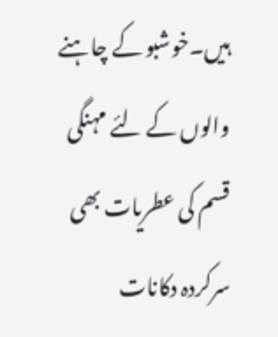ہیں۔خوشبو کے چاہنے والوں کے لئے مہنگی قسم کی عطریات بھی سرکردہ دکانات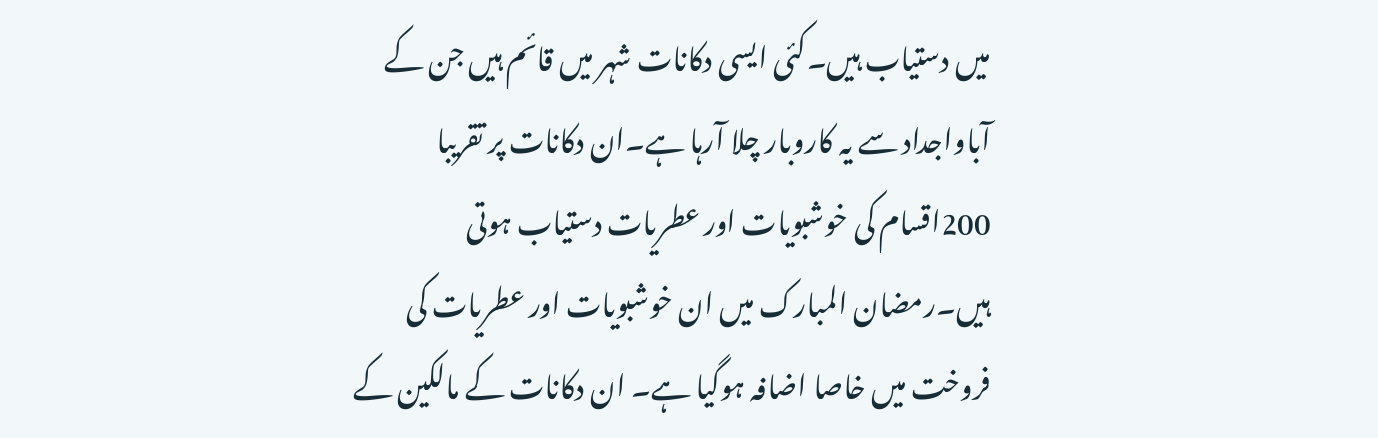میں دستیاب ہیں۔کئی ایسی دکانات شہر میں قائم ہیں جن کے آباواجداد سے یہ کاروبار چلا آرہا ہے۔ان دکانات پر تقریبا 200اقسام کی خوشبویات اور عطریات دستیاب ہوتی ہیں۔رمضان المبارک میں ان خوشبویات اور عطریات کی فروخت میں خاصا اضافہ ہوگیا ہے۔ ان دکانات کے مالکین کے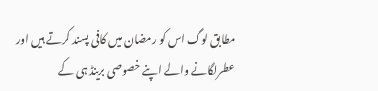مطابق لوگ اس کو رمضان میں کافی پسند کرتے ہیں اور عطرلگانے والے اپنے خصوصی برینڈ ہی کے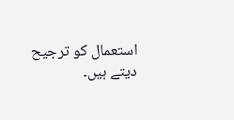استعمال کو ترجیح دیتے ہیں۔